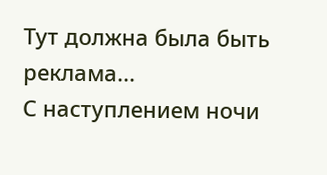Тут должна была быть реклама...
С наступлением ночи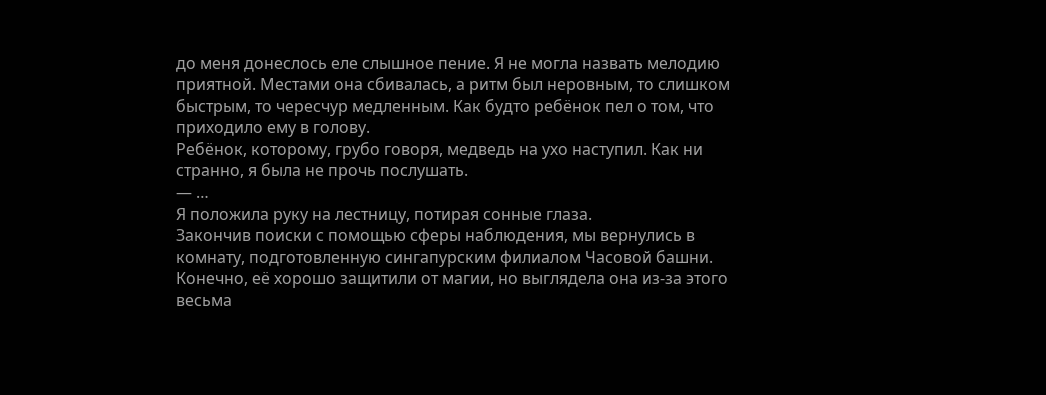до меня донеслось еле слышное пение. Я не могла назвать мелодию приятной. Местами она сбивалась, а ритм был неровным, то слишком быстрым, то чересчур медленным. Как будто ребёнок пел о том, что приходило ему в голову.
Ребёнок, которому, грубо говоря, медведь на ухо наступил. Как ни странно, я была не прочь послушать.
— …
Я положила руку на лестницу, потирая сонные глаза.
Закончив поиски с помощью сферы наблюдения, мы вернулись в комнату, подготовленную сингапурским филиалом Часовой башни. Конечно, её хорошо защитили от магии, но выглядела она из-за этого весьма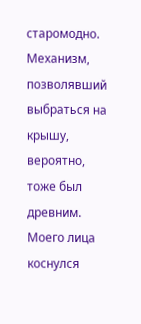старомодно. Механизм, позволявший выбраться на крышу, вероятно, тоже был древним.
Моего лица коснулся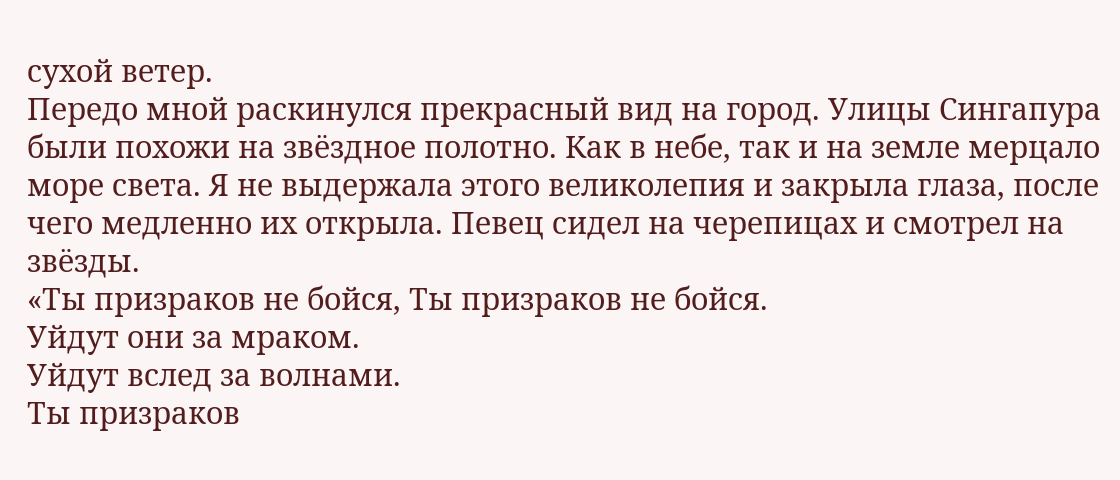сухой ветер.
Передо мной раскинулся прекрасный вид на город. Улицы Сингапура были похожи на звёздное полотно. Как в небе, так и на земле мерцало море света. Я не выдержала этого великолепия и закрыла глаза, после чего медленно их открыла. Певец сидел на черепицах и смотрел на звёзды.
«Ты призраков не бойся, Ты призраков не бойся.
Уйдут они за мраком.
Уйдут вслед за волнами.
Ты призраков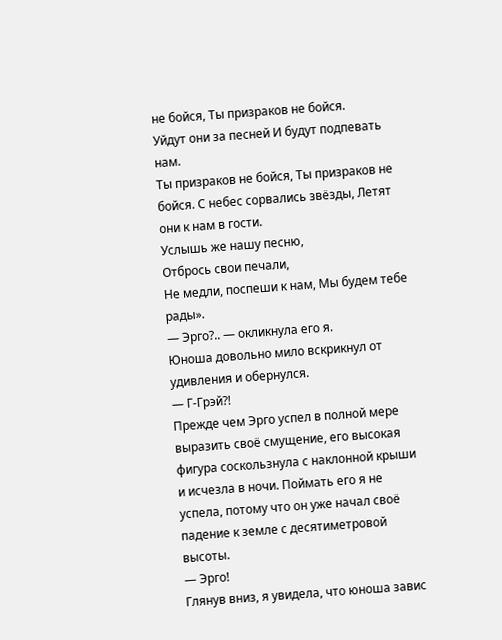не бойся, Ты призраков не бойся.
Уйдут они за песней И будут подпевать нам.
Ты призраков не бойся, Ты призраков не бойся. С небес сорвались звёзды, Летят они к нам в гости.
Услышь же нашу песню,
Отбрось свои печали,
Не медли, поспеши к нам, Мы будем тебе рады».
— Эрго?.. — окликнула его я.
Юноша довольно мило вскрикнул от удивления и обернулся.
— Г-Грэй?!
Прежде чем Эрго успел в полной мере выразить своё смущение, его высокая фигура соскользнула с наклонной крыши и исчезла в ночи. Поймать его я не успела, потому что он уже начал своё падение к земле с десятиметровой высоты.
— Эрго!
Глянув вниз, я увидела, что юноша завис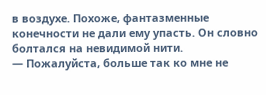в воздухе. Похоже, фантазменные конечности не дали ему упасть. Он словно болтался на невидимой нити.
— Пожалуйста, больше так ко мне не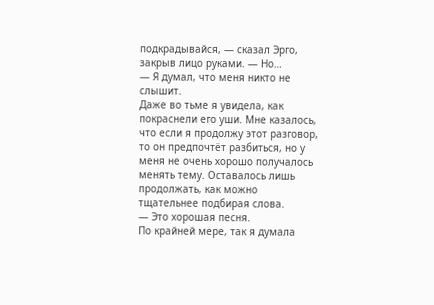подкрадывайся, — сказал Эрго, закрыв лицо руками. — Но…
— Я думал, что меня никто не слышит.
Даже во тьме я увидела, как покраснели его уши. Мне казалось, что если я продолжу этот разговор, то он предпочтёт разбиться, но у меня не очень хорошо получалось менять тему. Оставалось лишь продолжать, как можно тщательнее подбирая слова.
— Это хорошая песня.
По крайней мере, так я думала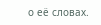о её словах.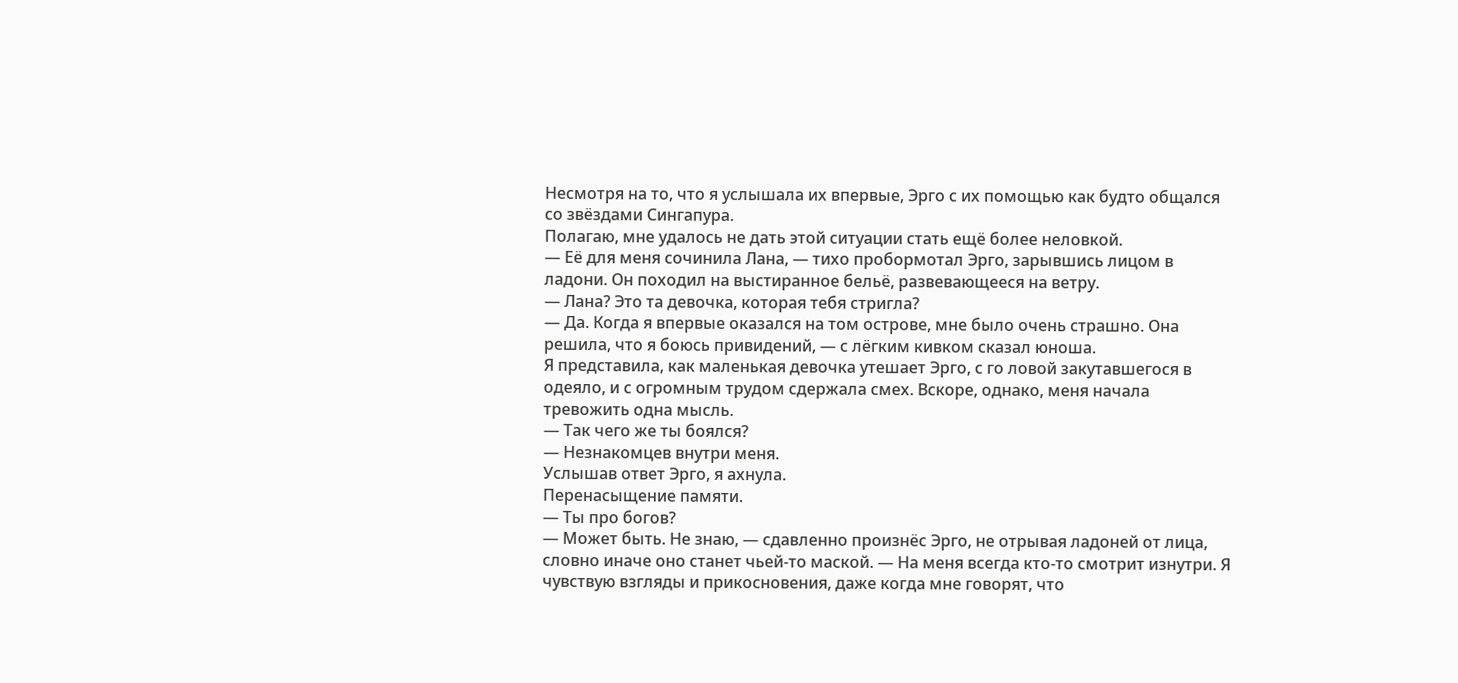Несмотря на то, что я услышала их впервые, Эрго с их помощью как будто общался со звёздами Сингапура.
Полагаю, мне удалось не дать этой ситуации стать ещё более неловкой.
— Её для меня сочинила Лана, — тихо пробормотал Эрго, зарывшись лицом в ладони. Он походил на выстиранное бельё, развевающееся на ветру.
— Лана? Это та девочка, которая тебя стригла?
— Да. Когда я впервые оказался на том острове, мне было очень страшно. Она решила, что я боюсь привидений, — с лёгким кивком сказал юноша.
Я представила, как маленькая девочка утешает Эрго, с го ловой закутавшегося в одеяло, и с огромным трудом сдержала смех. Вскоре, однако, меня начала тревожить одна мысль.
— Так чего же ты боялся?
— Незнакомцев внутри меня.
Услышав ответ Эрго, я ахнула.
Перенасыщение памяти.
— Ты про богов?
— Может быть. Не знаю, — сдавленно произнёс Эрго, не отрывая ладоней от лица, словно иначе оно станет чьей-то маской. — На меня всегда кто-то смотрит изнутри. Я чувствую взгляды и прикосновения, даже когда мне говорят, что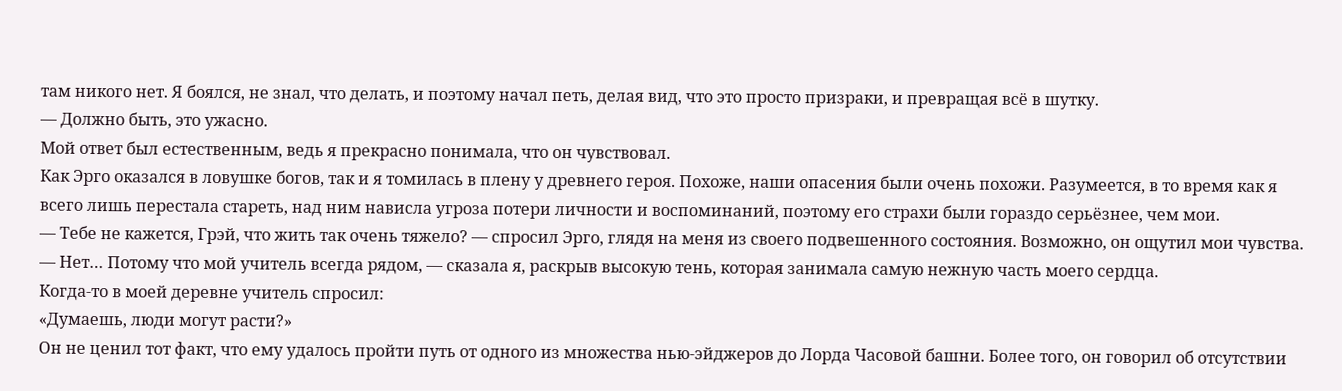там никого нет. Я боялся, не знал, что делать, и поэтому начал петь, делая вид, что это просто призраки, и превращая всё в шутку.
— Должно быть, это ужасно.
Мой ответ был естественным, ведь я прекрасно понимала, что он чувствовал.
Как Эрго оказался в ловушке богов, так и я томилась в плену у древнего героя. Похоже, наши опасения были очень похожи. Разумеется, в то время как я всего лишь перестала стареть, над ним нависла угроза потери личности и воспоминаний, поэтому его страхи были гораздо серьёзнее, чем мои.
— Тебе не кажется, Грэй, что жить так очень тяжело? — спросил Эрго, глядя на меня из своего подвешенного состояния. Возможно, он ощутил мои чувства.
— Нет… Потому что мой учитель всегда рядом, — сказала я, раскрыв высокую тень, которая занимала самую нежную часть моего сердца.
Когда-то в моей деревне учитель спросил:
«Думаешь, люди могут расти?»
Он не ценил тот факт, что ему удалось пройти путь от одного из множества нью-эйджеров до Лорда Часовой башни. Более того, он говорил об отсутствии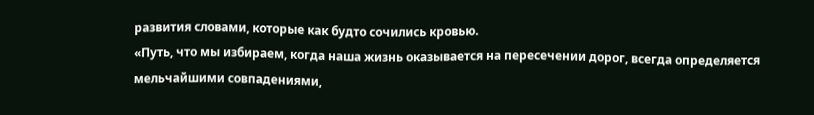развития словами, которые как будто сочились кровью.
«Путь, что мы избираем, когда наша жизнь оказывается на пересечении дорог, всегда определяется мельчайшими совпадениями,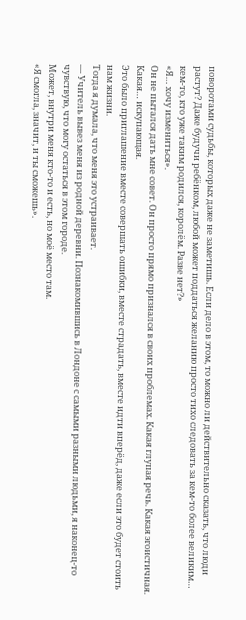поворотами судьбы, которых даже не заметишь. Если дело в этом, то можно ли действительно сказать, что люди растут? Даже будучи ребёнком, любой может поддаться желанию просто тихо следовать за кем-то более великим… кем-то, кто уже таким родился, королём. Разве нет?»
«Я… хочу измениться».
Он не пытался дать мне совет. Он просто прямо признался в своих проблемах. Какая глупая речь. Какая эгоистичная. Какая… искупающая.
Это было приглашение вместе совершать ошибки, вместе страдать, вместе идти вперёд, даже если это будет стоить нам жизни.
Тогда я думала, что меня это устраивает.
— Учитель вывез меня из родной деревни. Познакомившись в Лондоне с самыми разными людьми, я наконец-то чувствую, что могу остаться в этом городе.
Может, внутри меня кто-то и есть, но моё место там.
«Я смогла, значит, и ты сможешь».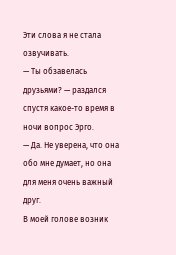Эти слова я не стала озвучивать.
— Ты обзавелась друзьями? — раздался спустя какое-то время в ночи вопрос Эрго.
— Да. Не уверена, что она обо мне думает, но она для меня очень важный друг.
В моей голове возник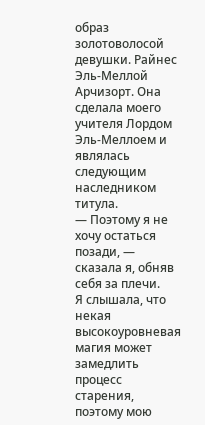образ золотоволосой девушки. Райнес Эль-Меллой Арчизорт. Она сделала моего учителя Лордом Эль-Меллоем и являлась следующим наследником титула.
— Поэтому я не хочу остаться позади, — сказала я, обняв себя за плечи.
Я слышала, что некая высокоуровневая магия может замедлить процесс старения, поэтому мою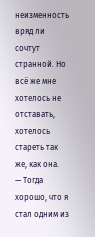неизменность вряд ли сочтут странной. Но всё же мне хотелось не отставать, хотелось стареть так же, как она.
— Тогда хорошо, что я стал одним из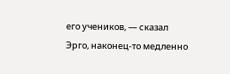его учеников, — сказал Эрго, наконец-то медленно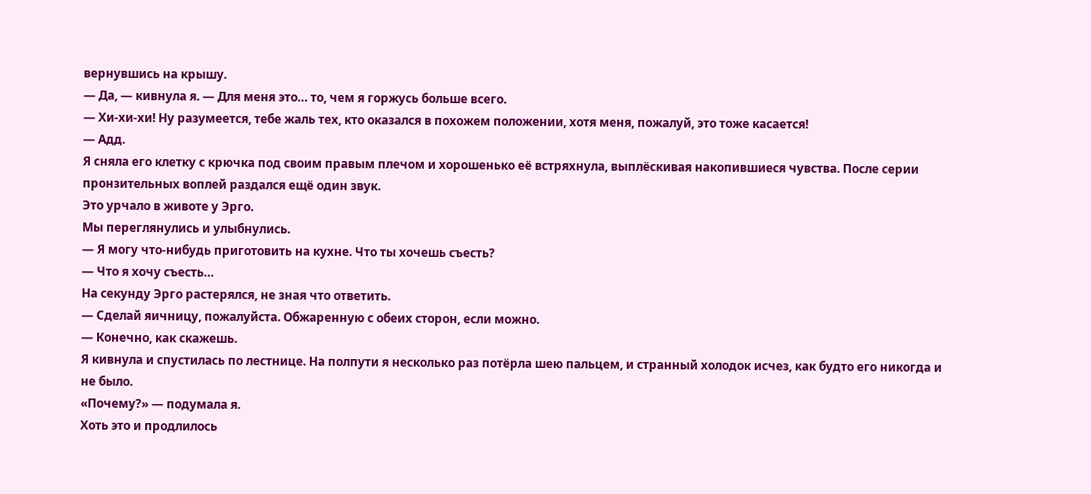вернувшись на крышу.
— Да, — кивнула я. — Для меня это… то, чем я горжусь больше всего.
— Хи-хи-хи! Ну разумеется, тебе жаль тех, кто оказался в похожем положении, хотя меня, пожалуй, это тоже касается!
— Адд.
Я сняла его клетку с крючка под своим правым плечом и хорошенько её встряхнула, выплёскивая накопившиеся чувства. После серии пронзительных воплей раздался ещё один звук.
Это урчало в животе у Эрго.
Мы переглянулись и улыбнулись.
— Я могу что-нибудь приготовить на кухне. Что ты хочешь съесть?
— Что я хочу съесть…
На секунду Эрго растерялся, не зная что ответить.
— Сделай яичницу, пожалуйста. Обжаренную с обеих сторон, если можно.
— Конечно, как скажешь.
Я кивнула и спустилась по лестнице. На полпути я несколько раз потёрла шею пальцем, и странный холодок исчез, как будто его никогда и не было.
«Почему?» — подумала я.
Хоть это и продлилось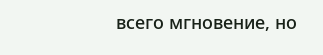всего мгновение, но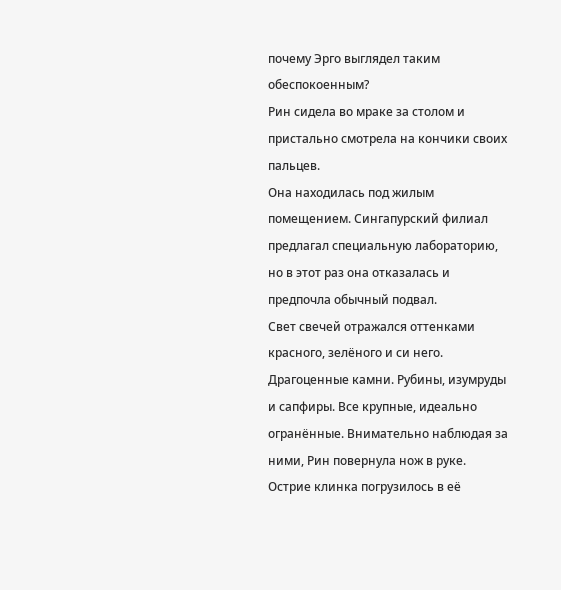почему Эрго выглядел таким обеспокоенным?
Рин сидела во мраке за столом и пристально смотрела на кончики своих пальцев.
Она находилась под жилым помещением. Сингапурский филиал предлагал специальную лабораторию, но в этот раз она отказалась и предпочла обычный подвал.
Свет свечей отражался оттенками красного, зелёного и си него.
Драгоценные камни. Рубины, изумруды и сапфиры. Все крупные, идеально огранённые. Внимательно наблюдая за ними, Рин повернула нож в руке.
Острие клинка погрузилось в её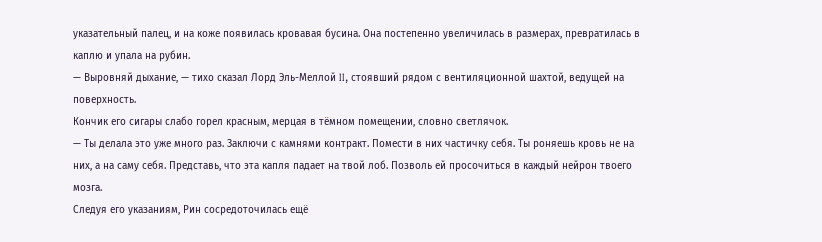указательный палец, и на коже появилась кровавая бусина. Она постепенно увеличилась в размерах, превратилась в каплю и упала на рубин.
— Выровняй дыхание, — тихо сказал Лорд Эль-Меллой II, стоявший рядом с вентиляционной шахтой, ведущей на поверхность.
Кончик его сигары слабо горел красным, мерцая в тёмном помещении, словно светлячок.
— Ты делала это уже много раз. Заключи с камнями контракт. Помести в них частичку себя. Ты роняешь кровь не на них, а на саму себя. Представь, что эта капля падает на твой лоб. Позволь ей просочиться в каждый нейрон твоего мозга.
Следуя его указаниям, Рин сосредоточилась ещё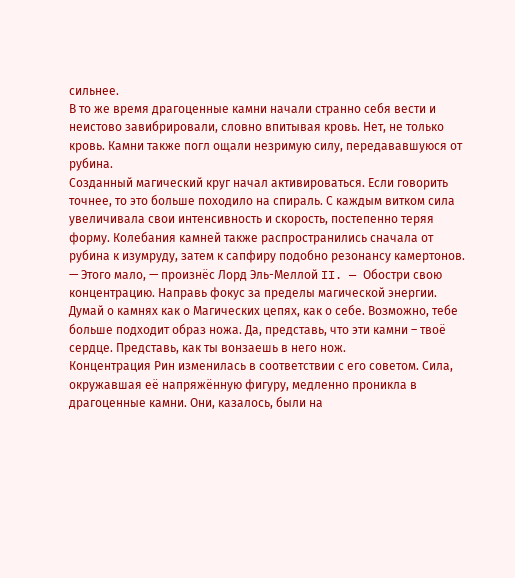сильнее.
В то же время драгоценные камни начали странно себя вести и неистово завибрировали, словно впитывая кровь. Нет, не только кровь. Камни также погл ощали незримую силу, передававшуюся от рубина.
Созданный магический круг начал активироваться. Если говорить точнее, то это больше походило на спираль. С каждым витком сила увеличивала свои интенсивность и скорость, постепенно теряя форму. Колебания камней также распространились сначала от рубина к изумруду, затем к сапфиру подобно резонансу камертонов.
— Этого мало, — произнёс Лорд Эль-Меллой II. — Обостри свою концентрацию. Направь фокус за пределы магической энергии. Думай о камнях как о Магических цепях, как о себе. Возможно, тебе больше подходит образ ножа. Да, представь, что эти камни – твоё сердце. Представь, как ты вонзаешь в него нож.
Концентрация Рин изменилась в соответствии с его советом. Сила, окружавшая её напряжённую фигуру, медленно проникла в драгоценные камни. Они, казалось, были на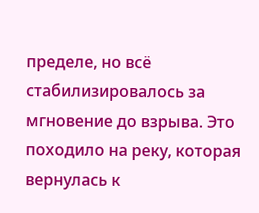пределе, но всё стабилизировалось за мгновение до взрыва. Это походило на реку, которая вернулась к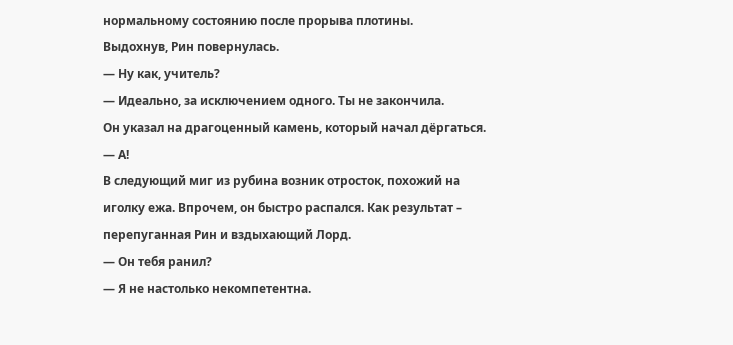нормальному состоянию после прорыва плотины.
Выдохнув, Рин повернулась.
— Ну как, учитель?
— Идеально, за исключением одного. Ты не закончила.
Он указал на драгоценный камень, который начал дёргаться.
— А!
В следующий миг из рубина возник отросток, похожий на иголку ежа. Впрочем, он быстро распался. Как результат – перепуганная Рин и вздыхающий Лорд.
— Он тебя ранил?
— Я не настолько некомпетентна.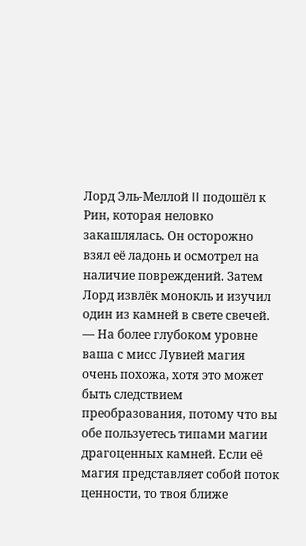Лорд Эль-Меллой II подошёл к Рин, которая неловко закашлялась. Он осторожно взял её ладонь и осмотрел на наличие повреждений. Затем Лорд извлёк монокль и изучил один из камней в свете свечей.
— На более глубоком уровне ваша с мисс Лувией магия очень похожа, хотя это может быть следствием преобразования, потому что вы обе пользуетесь типами магии драгоценных камней. Если её магия представляет собой поток ценности, то твоя ближе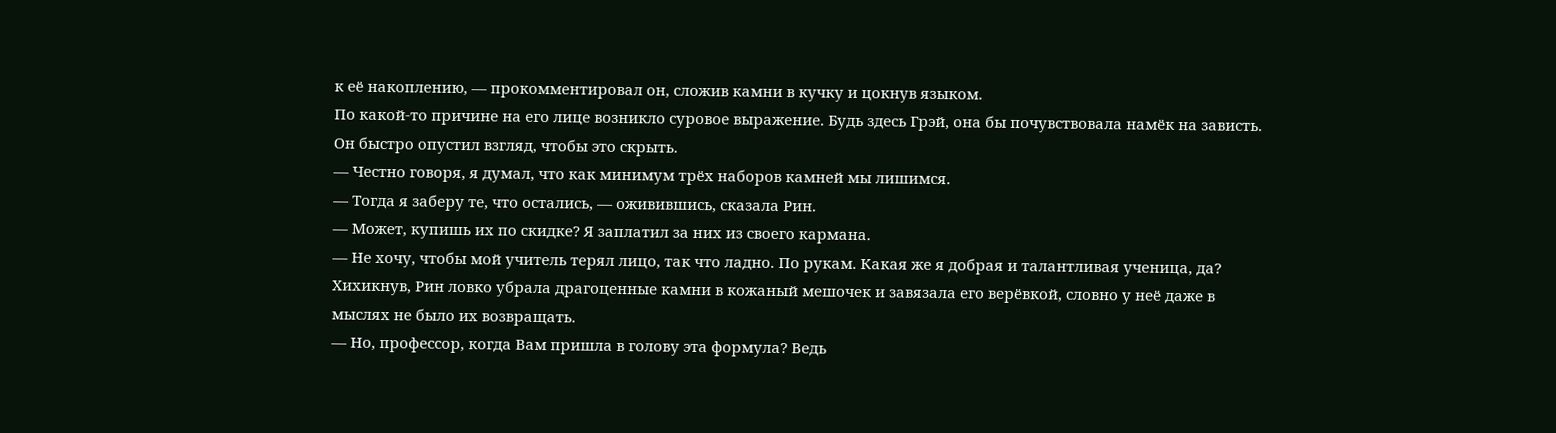к её накоплению, — прокомментировал он, сложив камни в кучку и цокнув языком.
По какой-то причине на его лице возникло суровое выражение. Будь здесь Грэй, она бы почувствовала намёк на зависть. Он быстро опустил взгляд, чтобы это скрыть.
— Честно говоря, я думал, что как минимум трёх наборов камней мы лишимся.
— Тогда я заберу те, что остались, — оживившись, сказала Рин.
— Может, купишь их по скидке? Я заплатил за них из своего кармана.
— Не хочу, чтобы мой учитель терял лицо, так что ладно. По рукам. Какая же я добрая и талантливая ученица, да?
Хихикнув, Рин ловко убрала драгоценные камни в кожаный мешочек и завязала его верёвкой, словно у неё даже в мыслях не было их возвращать.
— Но, профессор, когда Вам пришла в голову эта формула? Ведь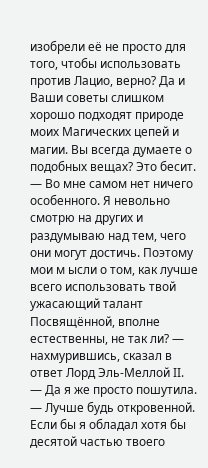изобрели её не просто для того, чтобы использовать против Лацио, верно? Да и Ваши советы слишком хорошо подходят природе моих Магических цепей и магии. Вы всегда думаете о подобных вещах? Это бесит.
— Во мне самом нет ничего особенного. Я невольно смотрю на других и раздумываю над тем, чего они могут достичь. Поэтому мои м ысли о том, как лучше всего использовать твой ужасающий талант Посвящённой, вполне естественны, не так ли? — нахмурившись, сказал в ответ Лорд Эль-Меллой II.
— Да я же просто пошутила.
— Лучше будь откровенной. Если бы я обладал хотя бы десятой частью твоего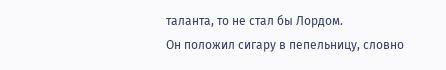таланта, то не стал бы Лордом.
Он положил сигару в пепельницу, словно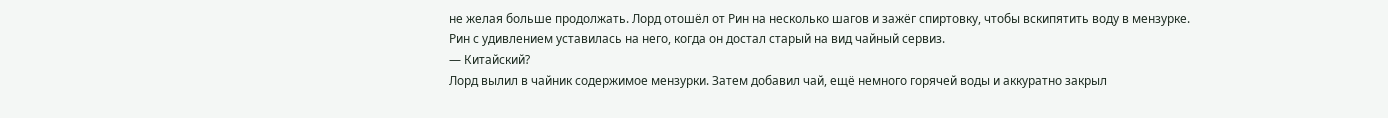не желая больше продолжать. Лорд отошёл от Рин на несколько шагов и зажёг спиртовку, чтобы вскипятить воду в мензурке.
Рин с удивлением уставилась на него, когда он достал старый на вид чайный сервиз.
— Китайский?
Лорд вылил в чайник содержимое мензурки. Затем добавил чай, ещё немного горячей воды и аккуратно закрыл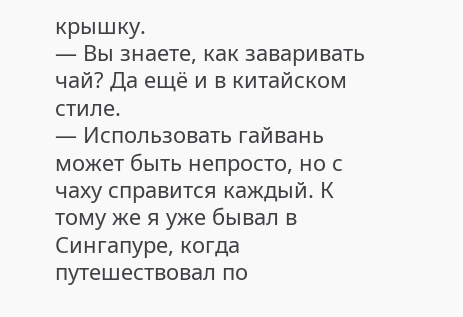крышку.
— Вы знаете, как заваривать чай? Да ещё и в китайском стиле.
— Использовать гайвань может быть непросто, но с чаху справится каждый. К тому же я уже бывал в Сингапуре, когда путешествовал по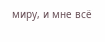миру, и мне всё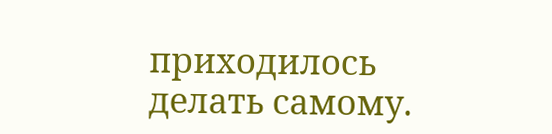приходилось делать самому.